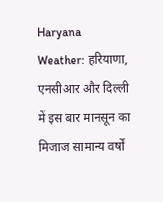Haryana Weather: हरियाणा, एनसीआर और दिल्ली में इस बार मानसून का मिजाज सामान्य वर्षों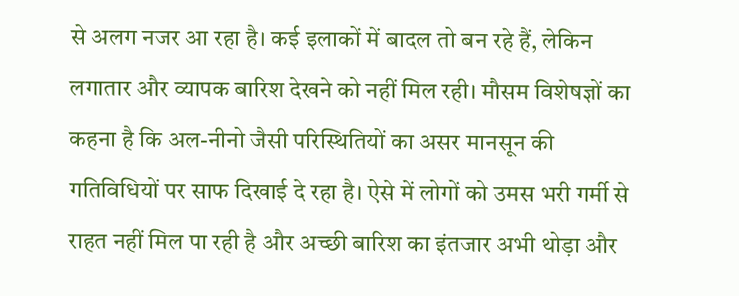से अलग नजर आ रहा है। कई इलाकों में बादल तो बन रहे हैं, लेकिन लगातार और व्यापक बारिश देखने को नहीं मिल रही। मौसम विशेषज्ञों का कहना है कि अल-नीनो जैसी परिस्थितियों का असर मानसून की गतिविधियों पर साफ दिखाई दे रहा है। ऐसे में लोगों को उमस भरी गर्मी से राहत नहीं मिल पा रही है और अच्छी बारिश का इंतजार अभी थोड़ा और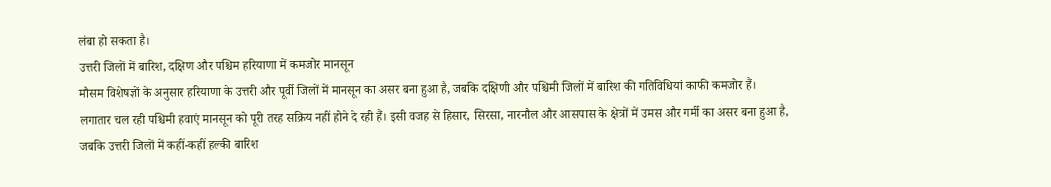लंबा हो सकता है।
उत्तरी जिलों में बारिश, दक्षिण और पश्चिम हरियाणा में कमजोर मानसून
मौसम विशेषज्ञों के अनुसार हरियाणा के उत्तरी और पूर्वी जिलों में मानसून का असर बना हुआ है, जबकि दक्षिणी और पश्चिमी जिलों में बारिश की गतिविधियां काफी कमजोर हैं। लगातार चल रही पश्चिमी हवाएं मानसून को पूरी तरह सक्रिय नहीं होने दे रही हैं। इसी वजह से हिसार, सिरसा, नारनौल और आसपास के क्षेत्रों में उमस और गर्मी का असर बना हुआ है, जबकि उत्तरी जिलों में कहीं-कहीं हल्की बारिश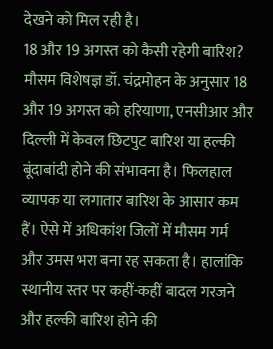देखने को मिल रही है।
18 और 19 अगस्त को कैसी रहेगी बारिश?
मौसम विशेषज्ञ डॉ. चंद्रमोहन के अनुसार 18 और 19 अगस्त को हरियाणा, एनसीआर और दिल्ली में केवल छिटपुट बारिश या हल्की बूंदाबांदी होने की संभावना है। फिलहाल व्यापक या लगातार बारिश के आसार कम हैं। ऐसे में अधिकांश जिलों में मौसम गर्म और उमस भरा बना रह सकता है। हालांकि स्थानीय स्तर पर कहीं-कहीं बादल गरजने और हल्की बारिश होने की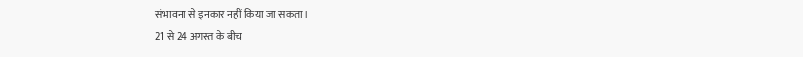संभावना से इनकार नहीं किया जा सकता।
21 से 24 अगस्त के बीच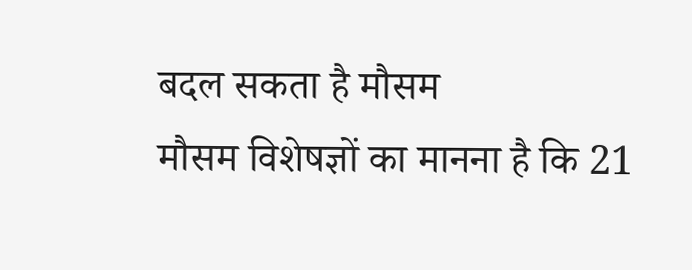बदल सकता है मौसम
मौसम विशेषज्ञों का मानना है कि 21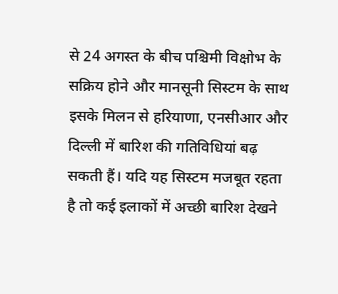से 24 अगस्त के बीच पश्चिमी विक्षोभ के सक्रिय होने और मानसूनी सिस्टम के साथ इसके मिलन से हरियाणा, एनसीआर और दिल्ली में बारिश की गतिविधियां बढ़ सकती हैं। यदि यह सिस्टम मजबूत रहता है तो कई इलाकों में अच्छी बारिश देखने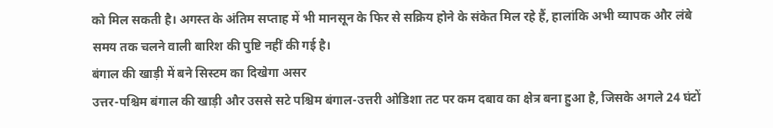को मिल सकती है। अगस्त के अंतिम सप्ताह में भी मानसून के फिर से सक्रिय होने के संकेत मिल रहे हैं, हालांकि अभी व्यापक और लंबे समय तक चलने वाली बारिश की पुष्टि नहीं की गई है।
बंगाल की खाड़ी में बने सिस्टम का दिखेगा असर
उत्तर-पश्चिम बंगाल की खाड़ी और उससे सटे पश्चिम बंगाल-उत्तरी ओडिशा तट पर कम दबाव का क्षेत्र बना हुआ है, जिसके अगले 24 घंटों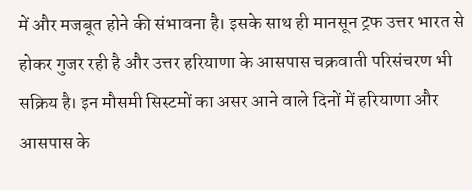में और मजबूत होने की संभावना है। इसके साथ ही मानसून ट्रफ उत्तर भारत से होकर गुजर रही है और उत्तर हरियाणा के आसपास चक्रवाती परिसंचरण भी सक्रिय है। इन मौसमी सिस्टमों का असर आने वाले दिनों में हरियाणा और आसपास के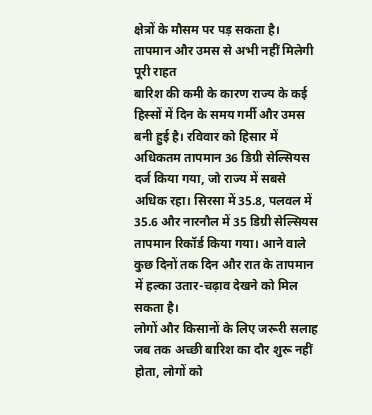क्षेत्रों के मौसम पर पड़ सकता है।
तापमान और उमस से अभी नहीं मिलेगी पूरी राहत
बारिश की कमी के कारण राज्य के कई हिस्सों में दिन के समय गर्मी और उमस बनी हुई है। रविवार को हिसार में अधिकतम तापमान 36 डिग्री सेल्सियस दर्ज किया गया, जो राज्य में सबसे अधिक रहा। सिरसा में 35.8, पलवल में 35.6 और नारनौल में 35 डिग्री सेल्सियस तापमान रिकॉर्ड किया गया। आने वाले कुछ दिनों तक दिन और रात के तापमान में हल्का उतार-चढ़ाव देखने को मिल सकता है।
लोगों और किसानों के लिए जरूरी सलाह
जब तक अच्छी बारिश का दौर शुरू नहीं होता, लोगों को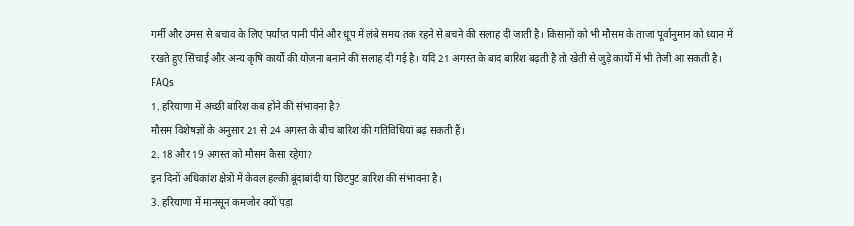गर्मी और उमस से बचाव के लिए पर्याप्त पानी पीने और धूप में लंबे समय तक रहने से बचने की सलाह दी जाती है। किसानों को भी मौसम के ताजा पूर्वानुमान को ध्यान में रखते हुए सिंचाई और अन्य कृषि कार्यों की योजना बनाने की सलाह दी गई है। यदि 21 अगस्त के बाद बारिश बढ़ती है तो खेती से जुड़े कार्यों में भी तेजी आ सकती है।
FAQs
1. हरियाणा में अच्छी बारिश कब होने की संभावना है?
मौसम विशेषज्ञों के अनुसार 21 से 24 अगस्त के बीच बारिश की गतिविधियां बढ़ सकती हैं।
2. 18 और 19 अगस्त को मौसम कैसा रहेगा?
इन दिनों अधिकांश क्षेत्रों में केवल हल्की बूंदाबांदी या छिटपुट बारिश की संभावना है।
3. हरियाणा में मानसून कमजोर क्यों पड़ा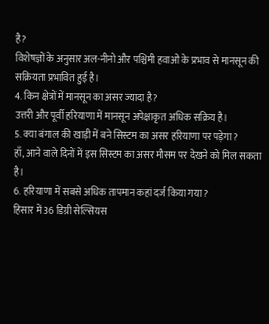है?
विशेषज्ञों के अनुसार अल-नीनो और पश्चिमी हवाओं के प्रभाव से मानसून की सक्रियता प्रभावित हुई है।
4. किन क्षेत्रों में मानसून का असर ज्यादा है?
उत्तरी और पूर्वी हरियाणा में मानसून अपेक्षाकृत अधिक सक्रिय है।
5. क्या बंगाल की खाड़ी में बने सिस्टम का असर हरियाणा पर पड़ेगा?
हाँ, आने वाले दिनों में इस सिस्टम का असर मौसम पर देखने को मिल सकता है।
6. हरियाणा में सबसे अधिक तापमान कहां दर्ज किया गया?
हिसार में 36 डिग्री सेल्सियस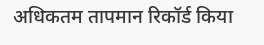अधिकतम तापमान रिकॉर्ड किया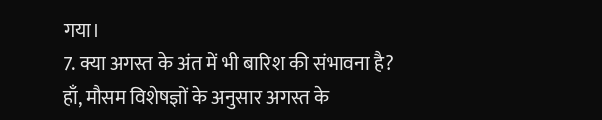गया।
7. क्या अगस्त के अंत में भी बारिश की संभावना है?
हाँ, मौसम विशेषज्ञों के अनुसार अगस्त के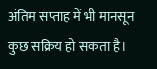अंतिम सप्ताह में भी मानसून कुछ सक्रिय हो सकता है।